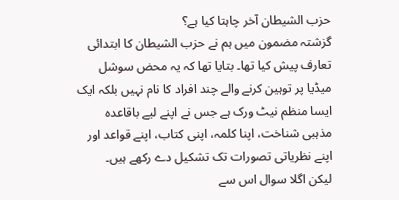حزب الشیطان آخر چاہتا کیا ہے؟
گزشتہ مضمون میں ہم نے حزب الشیطان کا ابتدائی تعارف پیش کیا تھا۔ بتایا تھا کہ یہ محض سوشل میڈیا پر توہین کرنے والے چند افراد کا نام نہیں بلکہ ایک ایسا منظم نیٹ ورک ہے جس نے اپنے لیے باقاعدہ مذہبی شناخت، اپنا کلمہ، اپنی کتاب، اپنے قواعد اور اپنے نظریاتی تصورات تک تشکیل دے رکھے ہیں۔
لیکن اگلا سوال اس سے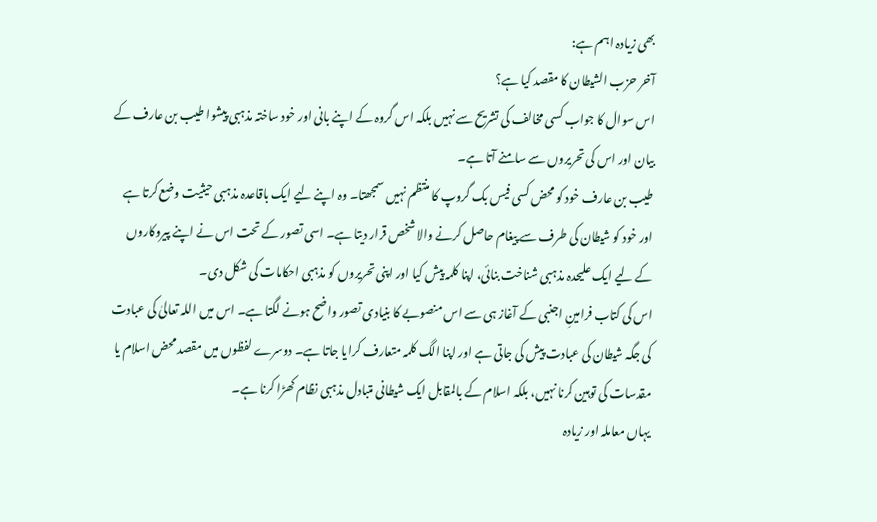بھی زیادہ اہم ہے:
آخر حزب الشیطان کا مقصد کیا ہے؟
اس سوال کا جواب کسی مخالف کی تشریح سے نہیں بلکہ اس گروہ کے اپنے بانی اور خود ساختہ مذہبی پیشوا طیب بن عارف کے بیان اور اس کی تحریروں سے سامنے آتا ہے۔
طیب بن عارف خود کو محض کسی فیس بک گروپ کا منتظم نہیں سمجھتا۔ وہ اپنے لیے ایک باقاعدہ مذہبی حیثیت وضع کرتا ہے اور خود کو شیطان کی طرف سے پیغام حاصل کرنے والا شخص قرار دیتا ہے۔ اسی تصور کے تحت اس نے اپنے پیروکاروں کے لیے ایک علیحدہ مذہبی شناخت بنائی، اپنا کلمہ پیش کیا اور اپنی تحریروں کو مذہبی احکامات کی شکل دی۔
اس کی کتاب فرامینِ اجنبی کے آغاز ہی سے اس منصوبے کا بنیادی تصور واضح ہونے لگتا ہے۔ اس میں اللہ تعالیٰ کی عبادت کی جگہ شیطان کی عبادت پیش کی جاتی ہے اور اپنا الگ کلمہ متعارف کرایا جاتا ہے۔ دوسرے لفظوں میں مقصد محض اسلام یا مقدسات کی توہین کرنا نہیں، بلکہ اسلام کے بالمقابل ایک شیطانی متبادل مذہبی نظام کھڑا کرنا ہے۔
یہاں معاملہ اور زیادہ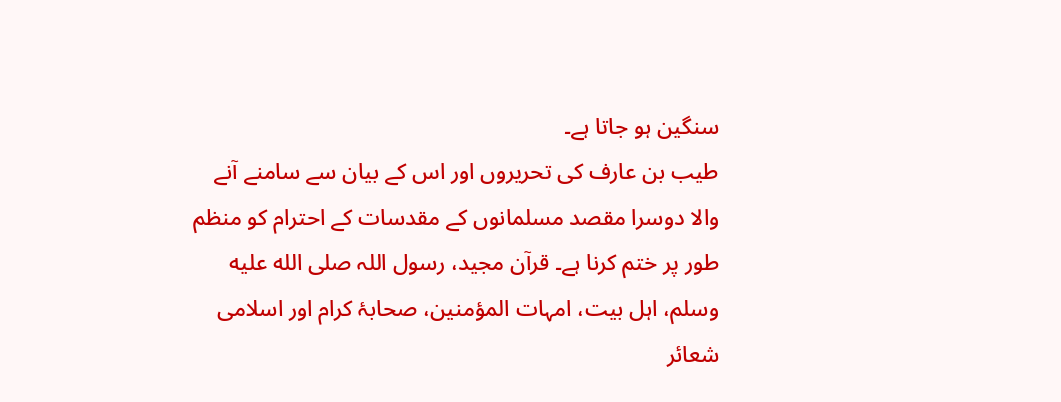سنگین ہو جاتا ہے۔
طیب بن عارف کی تحریروں اور اس کے بیان سے سامنے آنے والا دوسرا مقصد مسلمانوں کے مقدسات کے احترام کو منظم طور پر ختم کرنا ہے۔ قرآن مجید، رسول اللہ صلى الله عليه وسلم، اہل بیت، امہات المؤمنین، صحابۂ کرام اور اسلامی شعائر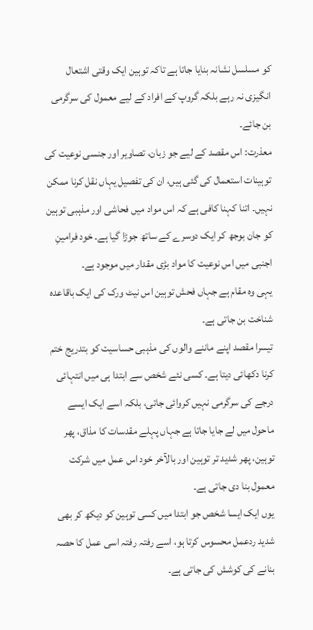کو مسلسل نشانہ بنایا جاتا ہے تاکہ توہین ایک وقتی اشتعال انگیزی نہ رہے بلکہ گروپ کے افراد کے لیے معمول کی سرگرمی بن جائے۔
معذرت: اس مقصد کے لیے جو زبان، تصاویر اور جنسی نوعیت کی توہینات استعمال کی گئی ہیں، ان کی تفصیل یہاں نقل کرنا ممکن نہیں۔ اتنا کہنا کافی ہے کہ اس مواد میں فحاشی اور مذہبی توہین کو جان بوجھ کر ایک دوسرے کے ساتھ جوڑا گیا ہے۔ خود فرامینِ اجنبی میں اس نوعیت کا مواد بڑی مقدار میں موجود ہے۔
یہی وہ مقام ہے جہاں فحش توہین اس نیٹ ورک کی ایک باقاعدہ شناخت بن جاتی ہے۔
تیسرا مقصد اپنے ماننے والوں کی مذہبی حساسیت کو بتدریج ختم کرنا دکھائی دیتا ہے۔ کسی نئے شخص سے ابتدا ہی میں انتہائی درجے کی سرگرمی نہیں کروائی جاتی، بلکہ اسے ایک ایسے ماحول میں لے جایا جاتا ہے جہاں پہلے مقدسات کا مذاق، پھر توہین، پھر شدید تر توہین اور بالآخر خود اس عمل میں شرکت معمول بنا دی جاتی ہے۔
یوں ایک ایسا شخص جو ابتدا میں کسی توہین کو دیکھ کر بھی شدید ردعمل محسوس کرتا ہو، اسے رفتہ رفتہ اسی عمل کا حصہ بنانے کی کوشش کی جاتی ہے۔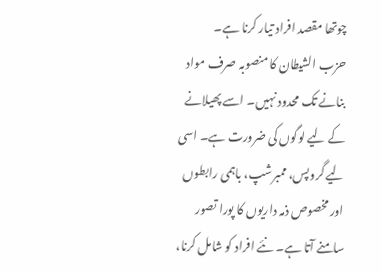چوتھا مقصد افراد تیار کرنا ہے۔
حزب الشیطان کا منصوبہ صرف مواد بنانے تک محدود نہیں۔ اسے پھیلانے کے لیے لوگوں کی ضرورت ہے۔ اسی لیے گروپس، ممبرشپ، باہمی رابطوں اور مخصوص ذمہ داریوں کا پورا تصور سامنے آتا ہے۔ نئے افراد کو شامل کرنا،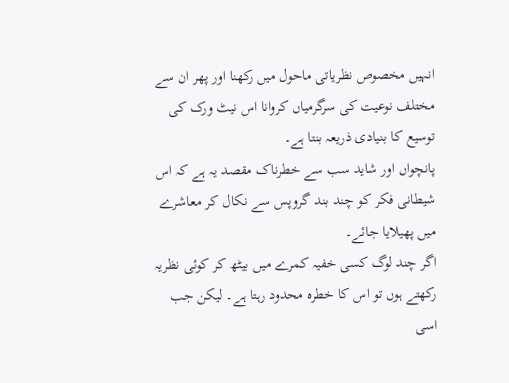انہیں مخصوص نظریاتی ماحول میں رکھنا اور پھر ان سے مختلف نوعیت کی سرگرمیاں کروانا اس نیٹ ورک کی توسیع کا بنیادی ذریعہ بنتا ہے۔
پانچواں اور شاید سب سے خطرناک مقصد یہ ہے کہ اس شیطانی فکر کو چند بند گروپس سے نکال کر معاشرے میں پھیلایا جائے۔
اگر چند لوگ کسی خفیہ کمرے میں بیٹھ کر کوئی نظریہ رکھتے ہوں تو اس کا خطرہ محدود رہتا ہے۔ لیکن جب اسی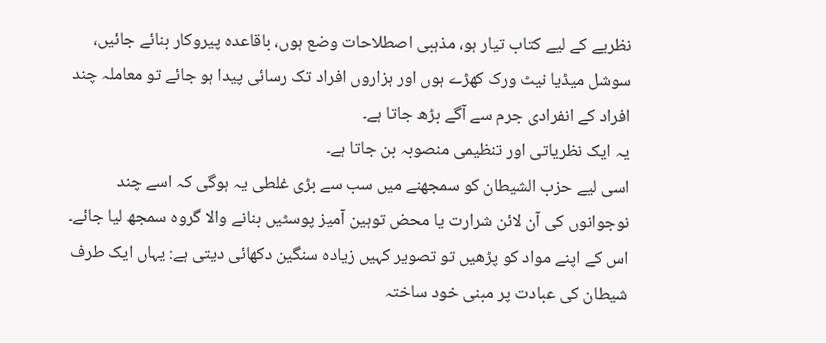نظریے کے لیے کتاب تیار ہو، مذہبی اصطلاحات وضع ہوں، باقاعدہ پیروکار بنائے جائیں، سوشل میڈیا نیٹ ورک کھڑے ہوں اور ہزاروں افراد تک رسائی پیدا ہو جائے تو معاملہ چند افراد کے انفرادی جرم سے آگے بڑھ جاتا ہے۔
یہ ایک نظریاتی اور تنظیمی منصوبہ بن جاتا ہے۔
اسی لیے حزب الشیطان کو سمجھنے میں سب سے بڑی غلطی یہ ہوگی کہ اسے چند نوجوانوں کی آن لائن شرارت یا محض توہین آمیز پوسٹیں بنانے والا گروہ سمجھ لیا جائے۔ اس کے اپنے مواد کو پڑھیں تو تصویر کہیں زیادہ سنگین دکھائی دیتی ہے: یہاں ایک طرف شیطان کی عبادت پر مبنی خود ساختہ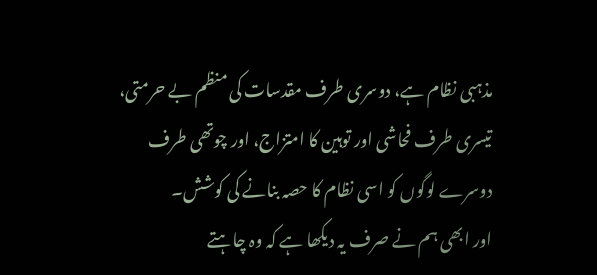مذہبی نظام ہے، دوسری طرف مقدسات کی منظم بے حرمتی، تیسری طرف فحاشی اور توہین کا امتزاج، اور چوتھی طرف دوسرے لوگوں کو اسی نظام کا حصہ بنانے کی کوشش۔
اور ابھی ہم نے صرف یہ دیکھا ہے کہ وہ چاہتے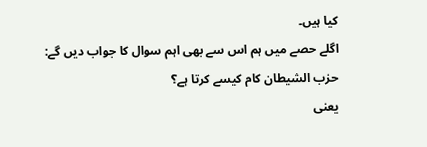کیا ہیں۔
اگلے حصے میں ہم اس سے بھی اہم سوال کا جواب دیں گے:
حزب الشیطان کام کیسے کرتا ہے؟
یعنی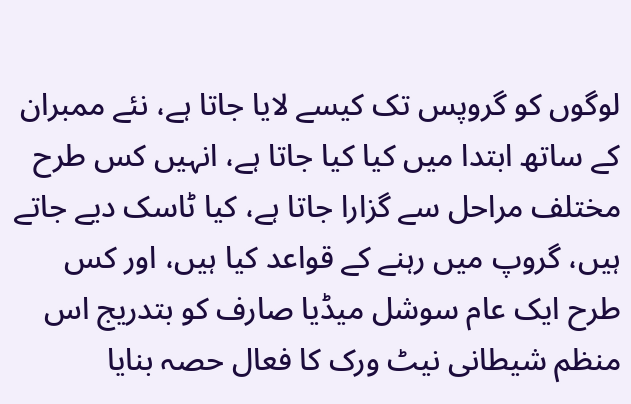لوگوں کو گروپس تک کیسے لایا جاتا ہے، نئے ممبران کے ساتھ ابتدا میں کیا کیا جاتا ہے، انہیں کس طرح مختلف مراحل سے گزارا جاتا ہے، کیا ٹاسک دیے جاتے ہیں، گروپ میں رہنے کے قواعد کیا ہیں، اور کس طرح ایک عام سوشل میڈیا صارف کو بتدریج اس منظم شیطانی نیٹ ورک کا فعال حصہ بنایا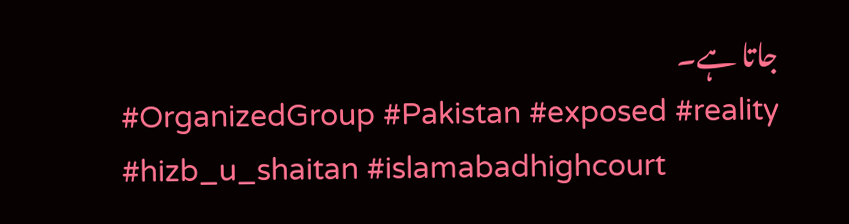جاتا ہے۔
#OrganizedGroup #Pakistan #exposed #reality #hizb_u_shaitan #islamabadhighcourt